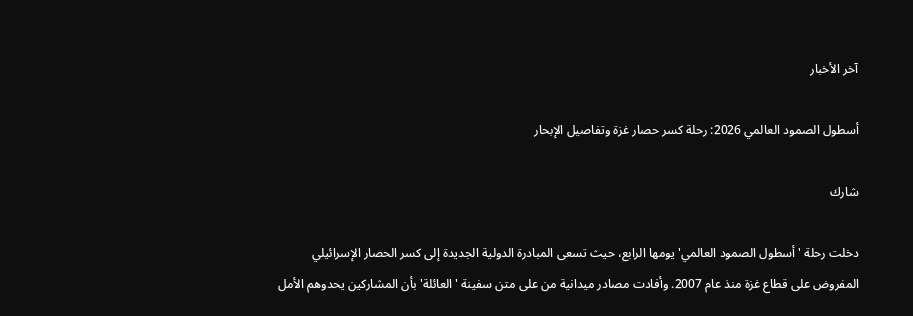آخر الأخبار

أسطول الصمود العالمي 2026: رحلة كسر حصار غزة وتفاصيل الإبحار

شارك

دخلت رحلة 'أسطول الصمود العالمي' يومها الرابع، حيث تسعى المبادرة الدولية الجديدة إلى كسر الحصار الإسرائيلي المفروض على قطاع غزة منذ عام 2007. وأفادت مصادر ميدانية من على متن سفينة 'العائلة' بأن المشاركين يحدوهم الأمل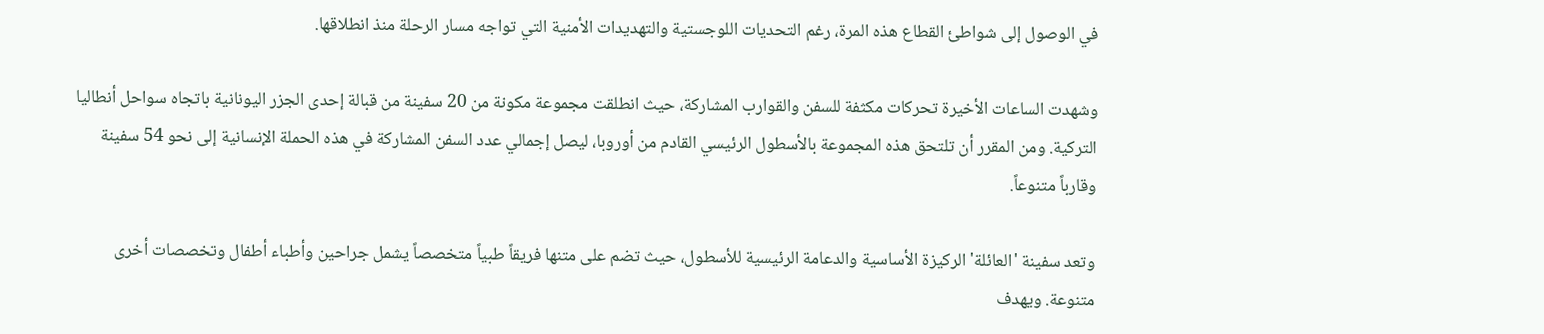في الوصول إلى شواطئ القطاع هذه المرة، رغم التحديات اللوجستية والتهديدات الأمنية التي تواجه مسار الرحلة منذ انطلاقها.

وشهدت الساعات الأخيرة تحركات مكثفة للسفن والقوارب المشاركة، حيث انطلقت مجموعة مكونة من 20 سفينة من قبالة إحدى الجزر اليونانية باتجاه سواحل أنطاليا التركية. ومن المقرر أن تلتحق هذه المجموعة بالأسطول الرئيسي القادم من أوروبا، ليصل إجمالي عدد السفن المشاركة في هذه الحملة الإنسانية إلى نحو 54 سفينة وقارباً متنوعاً.

وتعد سفينة 'العائلة' الركيزة الأساسية والدعامة الرئيسية للأسطول، حيث تضم على متنها فريقاً طبياً متخصصاً يشمل جراحين وأطباء أطفال وتخصصات أخرى متنوعة. ويهدف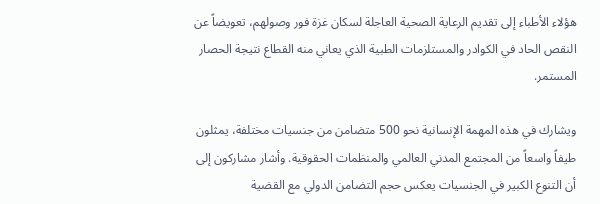هؤلاء الأطباء إلى تقديم الرعاية الصحية العاجلة لسكان غزة فور وصولهم، تعويضاً عن النقص الحاد في الكوادر والمستلزمات الطبية الذي يعاني منه القطاع نتيجة الحصار المستمر.

ويشارك في هذه المهمة الإنسانية نحو 500 متضامن من جنسيات مختلفة، يمثلون طيفاً واسعاً من المجتمع المدني العالمي والمنظمات الحقوقية. وأشار مشاركون إلى أن التنوع الكبير في الجنسيات يعكس حجم التضامن الدولي مع القضية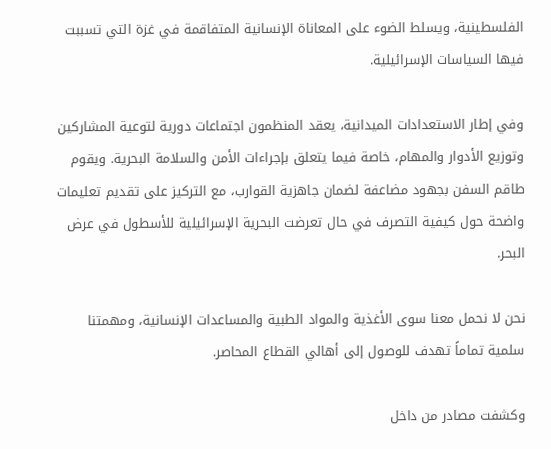الفلسطينية، ويسلط الضوء على المعاناة الإنسانية المتفاقمة في غزة التي تسببت فيها السياسات الإسرائيلية.

وفي إطار الاستعدادات الميدانية، يعقد المنظمون اجتماعات دورية لتوعية المشاركين وتوزيع الأدوار والمهام، خاصة فيما يتعلق بإجراءات الأمن والسلامة البحرية. ويقوم طاقم السفن بجهود مضاعفة لضمان جاهزية القوارب، مع التركيز على تقديم تعليمات واضحة حول كيفية التصرف في حال تعرضت البحرية الإسرائيلية للأسطول في عرض البحر.

نحن لا نحمل معنا سوى الأغذية والمواد الطبية والمساعدات الإنسانية، ومهمتنا سلمية تماماً تهدف للوصول إلى أهالي القطاع المحاصر.

وكشفت مصادر من داخل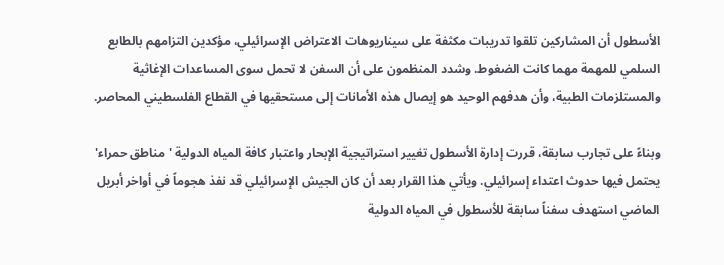الأسطول أن المشاركين تلقوا تدريبات مكثفة على سيناريوهات الاعتراض الإسرائيلي، مؤكدين التزامهم بالطابع السلمي للمهمة مهما كانت الضغوط. وشدد المنظمون على أن السفن لا تحمل سوى المساعدات الإغاثية والمستلزمات الطبية، وأن هدفهم الوحيد هو إيصال هذه الأمانات إلى مستحقيها في القطاع الفلسطيني المحاصر.

وبناءً على تجارب سابقة، قررت إدارة الأسطول تغيير استراتيجية الإبحار واعتبار كافة المياه الدولية 'مناطق حمراء' يحتمل فيها حدوث اعتداء إسرائيلي. ويأتي هذا القرار بعد أن كان الجيش الإسرائيلي قد نفذ هجوماً في أواخر أبريل الماضي استهدف سفناً سابقة للأسطول في المياه الدولية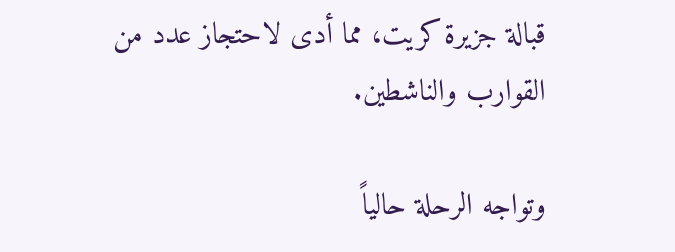قبالة جزيرة كريت، مما أدى لاحتجاز عدد من القوارب والناشطين.

وتواجه الرحلة حالياً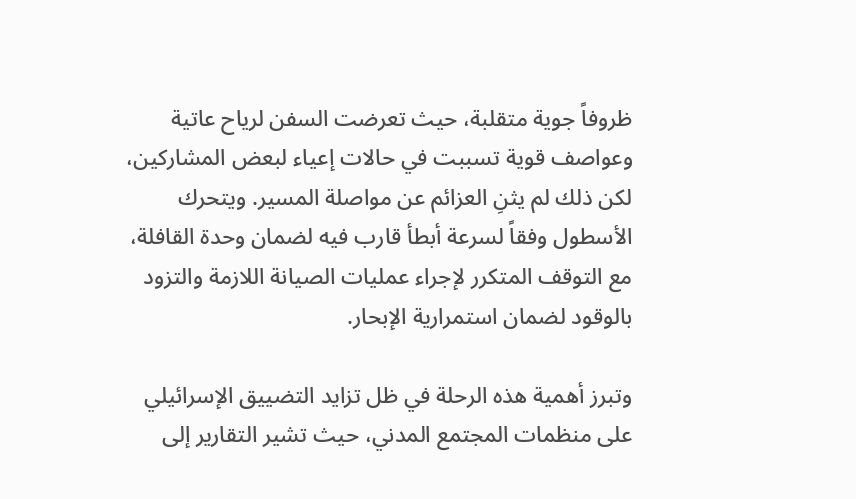ظروفاً جوية متقلبة، حيث تعرضت السفن لرياح عاتية وعواصف قوية تسببت في حالات إعياء لبعض المشاركين، لكن ذلك لم يثنِ العزائم عن مواصلة المسير. ويتحرك الأسطول وفقاً لسرعة أبطأ قارب فيه لضمان وحدة القافلة، مع التوقف المتكرر لإجراء عمليات الصيانة اللازمة والتزود بالوقود لضمان استمرارية الإبحار.

وتبرز أهمية هذه الرحلة في ظل تزايد التضييق الإسرائيلي على منظمات المجتمع المدني، حيث تشير التقارير إلى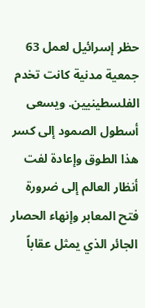حظر إسرائيل لعمل 63 جمعية مدنية كانت تخدم الفلسطينيين. ويسعى أسطول الصمود إلى كسر هذا الطوق وإعادة لفت أنظار العالم إلى ضرورة فتح المعابر وإنهاء الحصار الجائر الذي يمثل عقاباً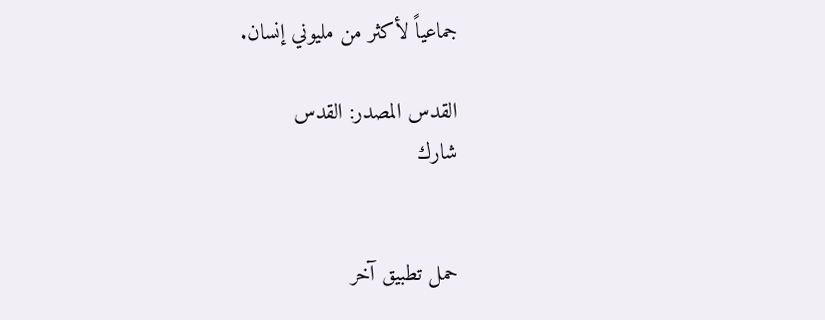جماعياً لأكثر من مليوني إنسان.

القدس المصدر: القدس
شارك


حمل تطبيق آخر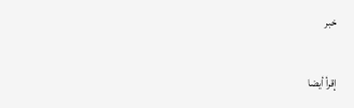خبر

إقرأ أيضا